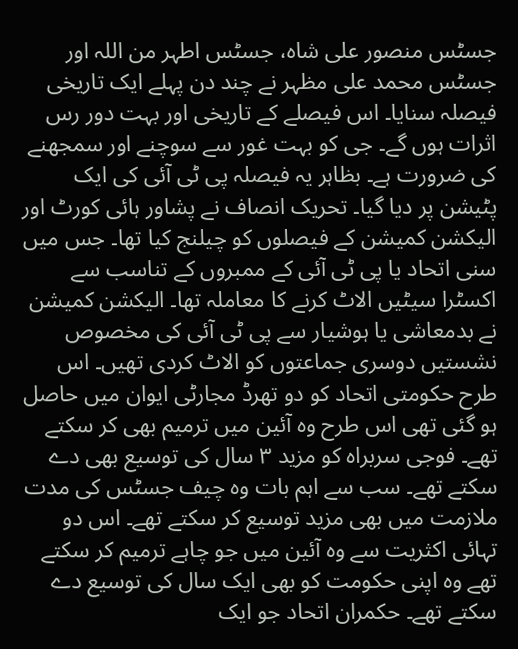جسٹس منصور علی شاہ، جسٹس اطہر من اللہ اور جسٹس محمد علی مظہر نے چند دن پہلے ایک تاریخی فیصلہ سنایا۔ اس فیصلے کے تاریخی اور بہت دور رس اثرات ہوں گے۔ جی کو بہت غور سے سوچنے اور سمجھنے کی ضرورت ہے۔ بظاہر یہ فیصلہ پی ٹی آئی کی ایک پٹیشن پر دیا گیا۔ تحریک انصاف نے پشاور ہائی کورٹ اور الیکشن کمیشن کے فیصلوں کو چیلنج کیا تھا۔ جس میں سنی اتحاد یا پی ٹی آئی کے ممبروں کے تناسب سے اکسٹرا سیٹیں الاٹ کرنے کا معاملہ تھا۔ الیکشن کمیشن نے بدمعاشی یا ہوشیار سے پی ٹی آئی کی مخصوص نشستیں دوسری جماعتوں کو الاٹ کردی تھیں۔ اس طرح حکومتی اتحاد کو دو تھرڈ مجارٹی ایوان میں حاصل ہو گئی تھی اس طرح وہ آئین میں ترمیم بھی کر سکتے تھے۔ فوجی سربراہ کو مزید ۳ سال کی توسیع بھی دے سکتے تھے۔ سب سے اہم بات وہ چیف جسٹس کی مدت ملازمت میں بھی مزید توسیع کر سکتے تھے۔ اس دو تہائی اکثریت سے وہ آئین میں جو چاہے ترمیم کر سکتے تھے وہ اپنی حکومت کو بھی ایک سال کی توسیع دے سکتے تھے۔ حکمران اتحاد جو ایک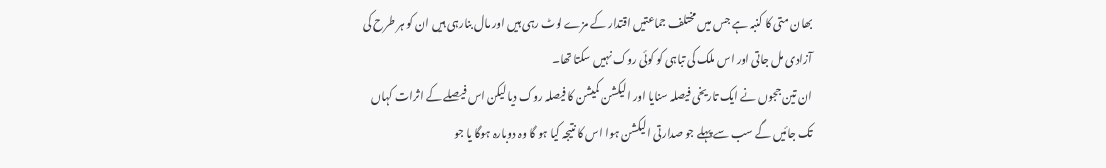بھان متی کا کنبہ ہے جس میں مختلف جماعتیں اقتدار کے مزے لوٹ رہی ہیں اور مال بنارہی ہیں ان کو ہر طرح کی آزادی مل جاتی اور اس ملک کی تباہی کو کوئی روک نہیں سکتا تھا۔
ان تین ججوں نے ایک تاریخی فیصلہ سنایا اور الیکشن کمیشن کا فیصلہ روک دیا لیکن اس فیصلے کے اثرات کہاں تک جائیں گے سب سے پہلے جو صدارتی الیکشن ہوا اس کا نتیجہ کیا ہو گا وہ دوبارہ ہوگا یا جو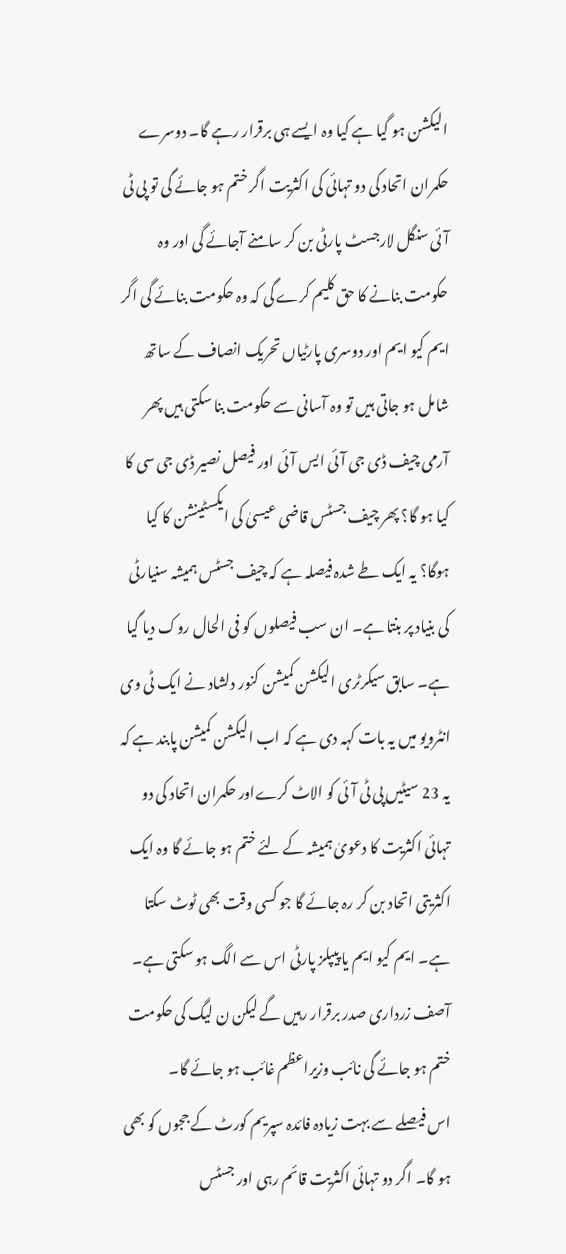الیکشن ہو گیا ہے کیا وہ ایسے ہی برقرار رہے گا۔ دوسرے حکمران اتحاد کی دو تہائی کی اکثریت اگر ختم ہو جائے گی تو پی ٹی آئی سنگل لارجسٹ پارٹی بن کر سامنے آجائے گی اور وہ حکومت بنانے کا حق کلیم کرے گی کہ وہ حکومت بنائے گی اگر ایم کیو ایم اور دوسری پارٹیاں تحریک انصاف کے ساتھ شامل ہو جاتی ہیں تو وہ آسانی سے حکومت بنا سکتی ہیں پھر آرمی چیف ڈی جی آئی ایس آئی اور فیصل نصیر ڈی جی سی کا کیا ہو گا؟ پھر چیف جسٹس قاضی عیسیٰ کی ایکسٹینشن کا کیا ہوگا؟ یہ ایک طے شدہ فیصلہ ہے کہ چیف جسٹس ہمیشہ سنیارٹی کی بنیاد پر بنتا ہے۔ ان سب فیصلوں کو فی الحال روک دیا گیا ہے۔ سابق سیکرٹری الیکشن کمیشن کنور دلشاد نے ایک ٹی وی انٹرویو میں یہ بات کہہ دی ہے کہ اب الیکشن کمیشن پابند ہے کہ یہ 23 سیٹیں پی ٹی آئی کو الاٹ کرےاور حکمران اتحاد کی دو تہائی اکثریت کا دعویٰ ہمیشہ کے لئے ختم ہو جائے گا وہ ایک اکثریتی اتحاد بن کر رہ جائے گا جو کسی وقت بھی ٹوٹ سکتا ہے۔ ایم کیو ایم یا پیپلز پارٹی اس سے الگ ہو سکتی ہے۔ آصف زرداری صدر برقرار رہیں گے لیکن ن لیگ کی حکومت ختم ہو جائے گی نائب وزیراعظم غائب ہو جائے گا۔
اس فیصلے سے بہت زیادہ فائدہ سپریم کورٹ کے ججوں کو بھی ہو گا۔ اگر دو تہائی اکثریت قائم رہی اور جسٹس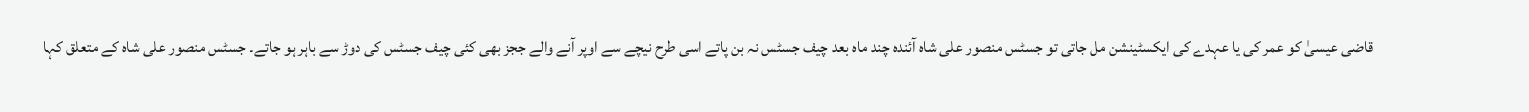قاضی عیسیٰ کو عمر کی یا عہدے کی ایکسٹینشن مل جاتی تو جسٹس منصور علی شاہ آئندہ چند ماہ بعد چیف جسٹس نہ بن پاتے اسی طرح نیچے سے اوپر آنے والے ججز بھی کئی چیف جسٹس کی دوڑ سے باہر ہو جاتے۔ جسٹس منصور علی شاہ کے متعلق کہا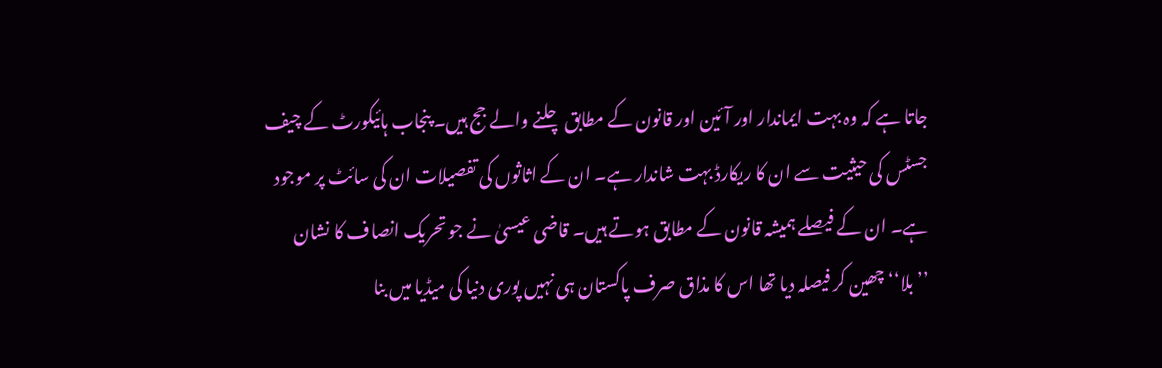جاتا ہے کہ وہ بہت ایماندار اور آئین اور قانون کے مطابق چلنے والے جج ہیں۔ پنجاب ہائیکورٹ کے چیف جسٹس کی حیثیت سے ان کا ریکارڈ بہت شاندار ہے۔ ان کے اثاثوں کی تفصیلات ان کی سائٹ پر موجود ہے۔ ان کے فیصلے ہمیشہ قانون کے مطابق ہوتے ہیں۔ قاضی عیسیٰ نے جو تحریک انصاف کا نشان ’’بلا‘‘ چھین کر فیصلہ دیا تھا اس کا مذاق صرف پاکستان ہی نہیں پوری دنیا کی میڈیا میں بنا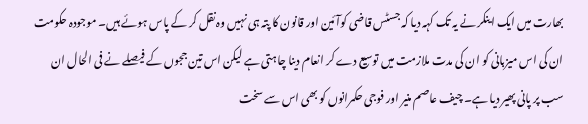بھارت میں ایک اینکر نے یہ تک کہہ دیا کہ جسٹس قاضی کوآئین اور قانون کا پتہ ہی نہیں وہ نقل کر کے پاس ہوئے ہیں۔ موجودہ حکومت ان کی اس میزبانی کو ان کی مدت ملازمت میں توسیع دے کر انعام دینا چاہتی ہے لیکن اس تین ججوں کے فیصلے نے فی الحال ان سب پر پانی پھیر دیا ہے۔ چیف عاصم منیر اور فوجی حکمرانوں کو بھی اس سے سخت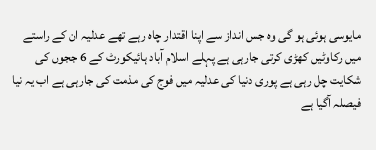مایوسی ہوئی ہو گی وہ جس انداز سے اپنا اقتدار چاہ رہے تھے عدلیہ ان کے راستے میں رکاوٹیں کھڑی کرتی جارہی ہے پہلے اسلام آباد ہائیکورٹ کے 6 ججوں کی شکایت چل رہی ہے پوری دنیا کی عدلیہ میں فوج کی مذمت کی جارہی ہے اب یہ نیا فیصلہ آگیا ہے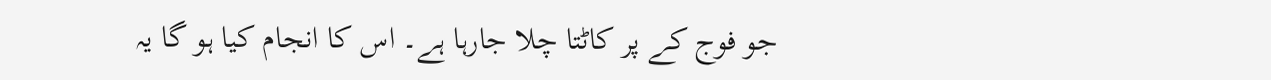جو فوج کے پر کاٹتا چلا جارہا ہے۔ اس کا انجام کیا ہو گا یہ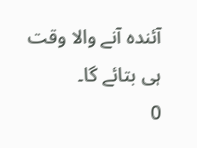آئندہ آنے والا وقت ہی بتائے گا۔
0